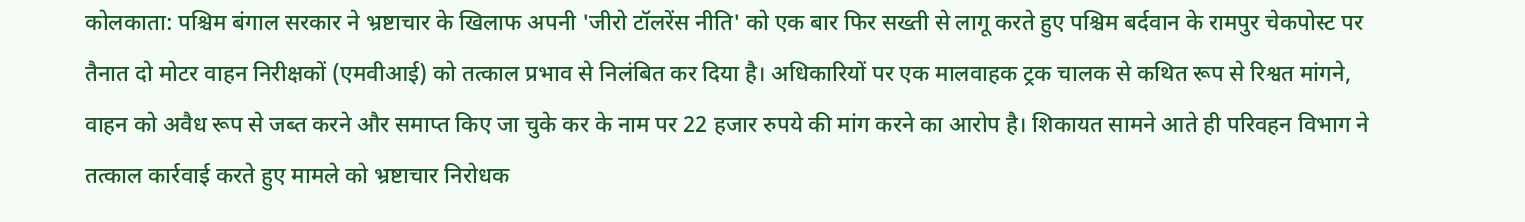कोलकाता: पश्चिम बंगाल सरकार ने भ्रष्टाचार के खिलाफ अपनी 'जीरो टॉलरेंस नीति' को एक बार फिर सख्ती से लागू करते हुए पश्चिम बर्दवान के रामपुर चेकपोस्ट पर तैनात दो मोटर वाहन निरीक्षकों (एमवीआई) को तत्काल प्रभाव से निलंबित कर दिया है। अधिकारियों पर एक मालवाहक ट्रक चालक से कथित रूप से रिश्वत मांगने, वाहन को अवैध रूप से जब्त करने और समाप्त किए जा चुके कर के नाम पर 22 हजार रुपये की मांग करने का आरोप है। शिकायत सामने आते ही परिवहन विभाग ने तत्काल कार्रवाई करते हुए मामले को भ्रष्टाचार निरोधक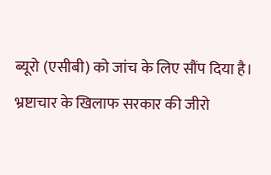ब्यूरो (एसीबी) को जांच के लिए सौंप दिया है।
भ्रष्टाचार के खिलाफ सरकार की जीरो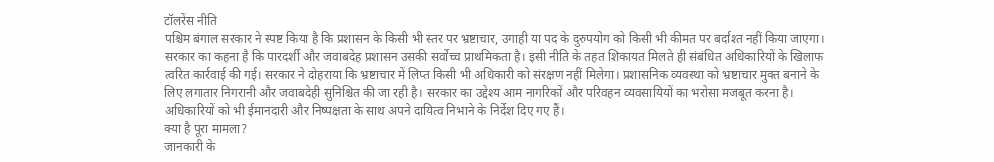टॉलरेंस नीति
पश्चिम बंगाल सरकार ने स्पष्ट किया है कि प्रशासन के किसी भी स्तर पर भ्रष्टाचार, उगाही या पद के दुरुपयोग को किसी भी कीमत पर बर्दाश्त नहीं किया जाएगा। सरकार का कहना है कि पारदर्शी और जवाबदेह प्रशासन उसकी सर्वोच्च प्राथमिकता है। इसी नीति के तहत शिकायत मिलते ही संबंधित अधिकारियों के खिलाफ त्वरित कार्रवाई की गई। सरकार ने दोहराया कि भ्रष्टाचार में लिप्त किसी भी अधिकारी को संरक्षण नहीं मिलेगा। प्रशासनिक व्यवस्था को भ्रष्टाचार मुक्त बनाने के लिए लगातार निगरानी और जवाबदेही सुनिश्चित की जा रही है। सरकार का उद्देश्य आम नागरिकों और परिवहन व्यवसायियों का भरोसा मजबूत करना है। अधिकारियों को भी ईमानदारी और निष्पक्षता के साथ अपने दायित्व निभाने के निर्देश दिए गए हैं।
क्या है पूरा मामला?
जानकारी के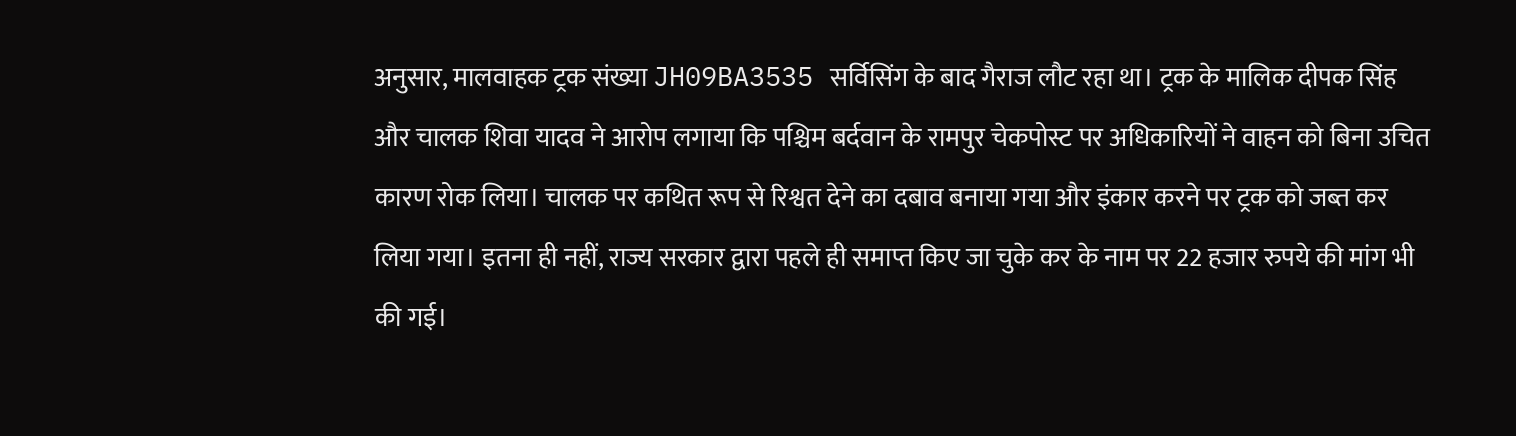अनुसार, मालवाहक ट्रक संख्या JH09BA3535 सर्विसिंग के बाद गैराज लौट रहा था। ट्रक के मालिक दीपक सिंह और चालक शिवा यादव ने आरोप लगाया कि पश्चिम बर्दवान के रामपुर चेकपोस्ट पर अधिकारियों ने वाहन को बिना उचित कारण रोक लिया। चालक पर कथित रूप से रिश्वत देने का दबाव बनाया गया और इंकार करने पर ट्रक को जब्त कर लिया गया। इतना ही नहीं, राज्य सरकार द्वारा पहले ही समाप्त किए जा चुके कर के नाम पर 22 हजार रुपये की मांग भी की गई।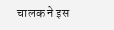चालक ने इस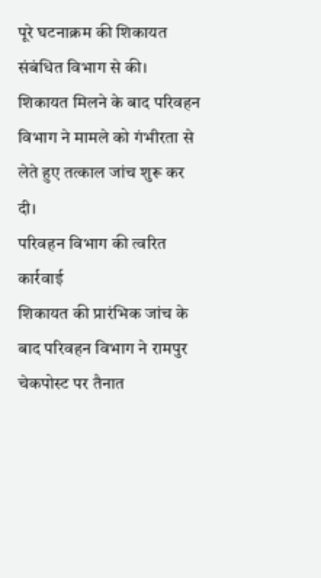पूरे घटनाक्रम की शिकायत संबंधित विभाग से की। शिकायत मिलने के बाद परिवहन विभाग ने मामले को गंभीरता से लेते हुए तत्काल जांच शुरू कर दी।
परिवहन विभाग की त्वरित कार्रवाई
शिकायत की प्रारंभिक जांच के बाद परिवहन विभाग ने रामपुर चेकपोस्ट पर तैनात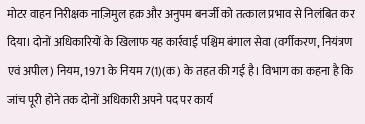मोटर वाहन निरीक्षक नाज़िमुल हक़ और अनुपम बनर्जी को तत्काल प्रभाव से निलंबित कर दिया। दोनों अधिकारियों के खिलाफ यह कार्रवाई पश्चिम बंगाल सेवा (वर्गीकरण, नियंत्रण एवं अपील) नियम, 1971 के नियम 7(1)(क) के तहत की गई है। विभाग का कहना है कि जांच पूरी होने तक दोनों अधिकारी अपने पद पर कार्य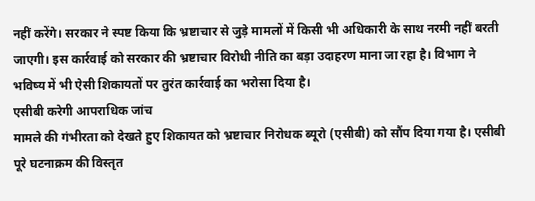नहीं करेंगे। सरकार ने स्पष्ट किया कि भ्रष्टाचार से जुड़े मामलों में किसी भी अधिकारी के साथ नरमी नहीं बरती जाएगी। इस कार्रवाई को सरकार की भ्रष्टाचार विरोधी नीति का बड़ा उदाहरण माना जा रहा है। विभाग ने भविष्य में भी ऐसी शिकायतों पर तुरंत कार्रवाई का भरोसा दिया है।
एसीबी करेगी आपराधिक जांच
मामले की गंभीरता को देखते हुए शिकायत को भ्रष्टाचार निरोधक ब्यूरो (एसीबी) को सौंप दिया गया है। एसीबी पूरे घटनाक्रम की विस्तृत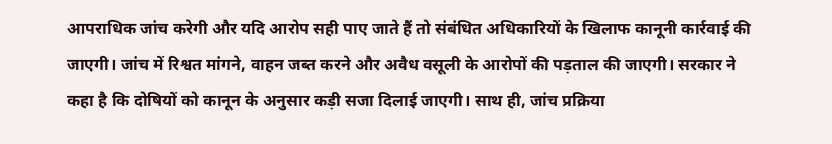आपराधिक जांच करेगी और यदि आरोप सही पाए जाते हैं तो संबंधित अधिकारियों के खिलाफ कानूनी कार्रवाई की जाएगी। जांच में रिश्वत मांगने, वाहन जब्त करने और अवैध वसूली के आरोपों की पड़ताल की जाएगी। सरकार ने कहा है कि दोषियों को कानून के अनुसार कड़ी सजा दिलाई जाएगी। साथ ही, जांच प्रक्रिया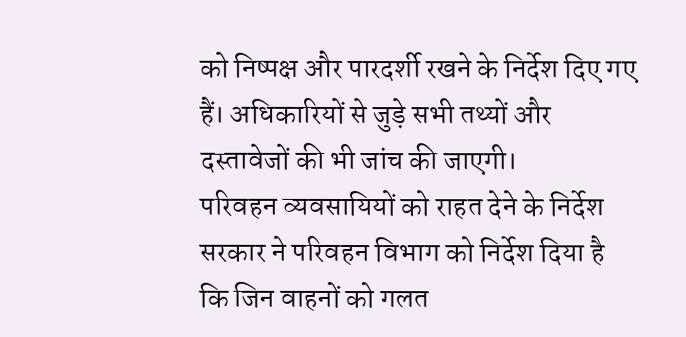को निष्पक्ष और पारदर्शी रखने के निर्देश दिए गए हैं। अधिकारियों से जुड़े सभी तथ्यों और दस्तावेजों की भी जांच की जाएगी।
परिवहन व्यवसायियों को राहत देने के निर्देश
सरकार ने परिवहन विभाग को निर्देश दिया है कि जिन वाहनों को गलत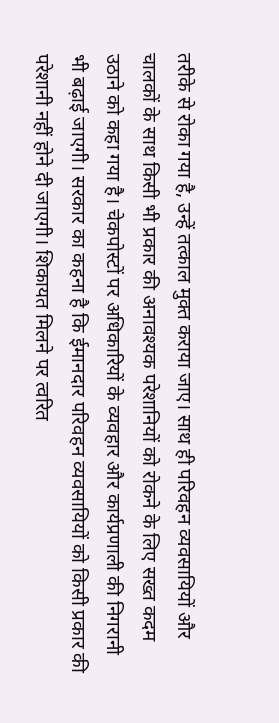तरीके से रोका गया है, उन्हें तत्काल मुक्त कराया जाए। साथ ही परिवहन व्यवसायियों और चालकों के साथ किसी भी प्रकार की अनावश्यक परेशानियों को रोकने के लिए सख्त कदम उठाने को कहा गया है। चेकपोस्टों पर अधिकारियों के व्यवहार और कार्यप्रणाली की निगरानी भी बढ़ाई जाएगी। सरकार का कहना है कि ईमानदार परिवहन व्यवसायियों को किसी प्रकार की परेशानी नहीं होने दी जाएगी। शिकायत मिलने पर त्वरित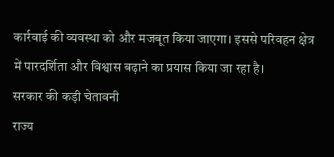कार्रवाई की व्यवस्था को और मजबूत किया जाएगा। इससे परिवहन क्षेत्र में पारदर्शिता और विश्वास बढ़ाने का प्रयास किया जा रहा है।
सरकार की कड़ी चेतावनी
राज्य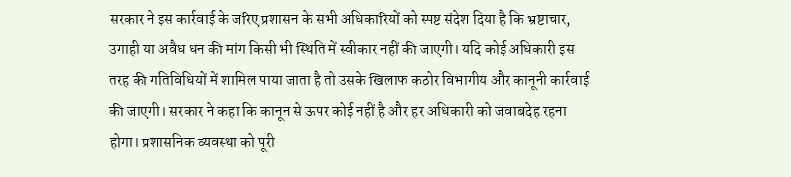सरकार ने इस कार्रवाई के जरिए प्रशासन के सभी अधिकारियों को स्पष्ट संदेश दिया है कि भ्रष्टाचार, उगाही या अवैध धन की मांग किसी भी स्थिति में स्वीकार नहीं की जाएगी। यदि कोई अधिकारी इस तरह की गतिविधियों में शामिल पाया जाता है तो उसके खिलाफ कठोर विभागीय और कानूनी कार्रवाई की जाएगी। सरकार ने कहा कि कानून से ऊपर कोई नहीं है और हर अधिकारी को जवाबदेह रहना होगा। प्रशासनिक व्यवस्था को पूरी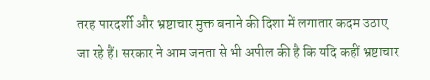तरह पारदर्शी और भ्रष्टाचार मुक्त बनाने की दिशा में लगातार कदम उठाए जा रहे हैं। सरकार ने आम जनता से भी अपील की है कि यदि कहीं भ्रष्टाचार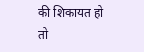की शिकायत हो तो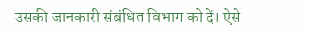उसकी जानकारी संबंधित विभाग को दें। ऐसे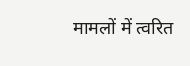मामलों में त्वरित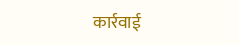कार्रवाई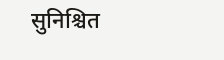सुनिश्चित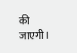की जाएगी।